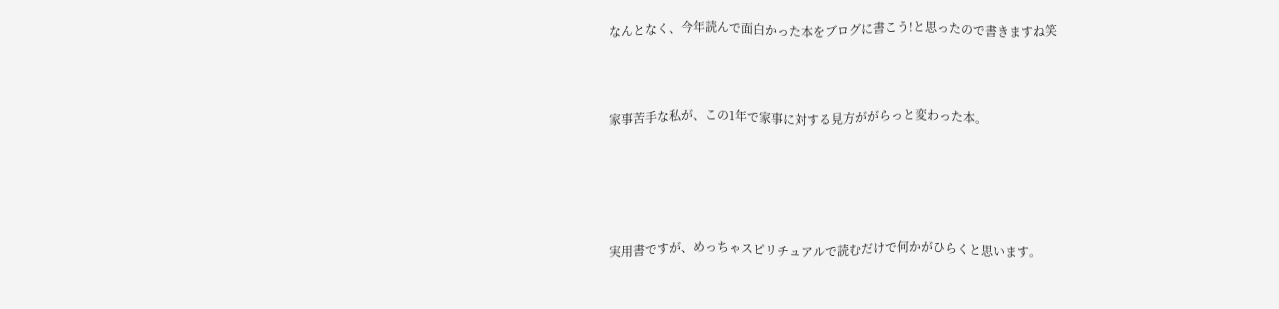なんとなく、今年読んで面白かった本をブログに書こう!と思ったので書きますね笑



家事苦手な私が、この1年で家事に対する見方ががらっと変わった本。





実用書ですが、めっちゃスピリチュアルで読むだけで何かがひらくと思います。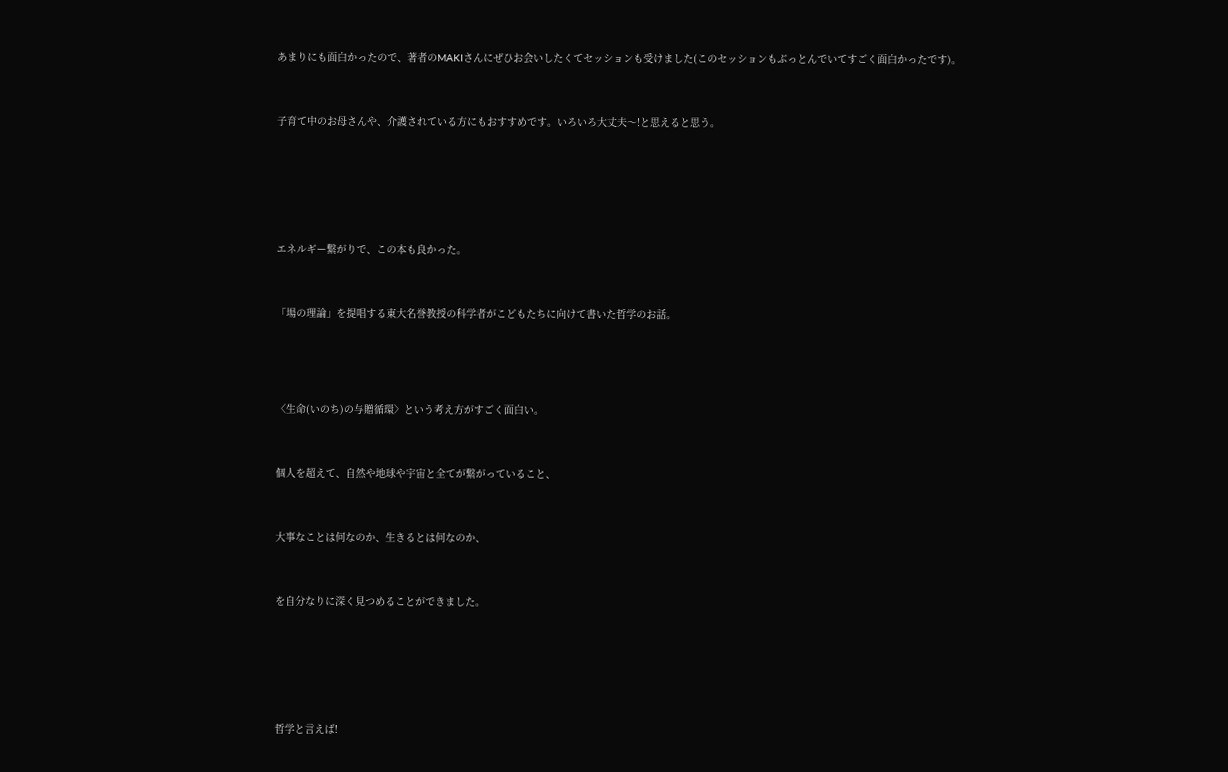あまりにも面白かったので、著者のMAKIさんにぜひお会いしたくてセッションも受けました(このセッションもぶっとんでいてすごく面白かったです)。



子育て中のお母さんや、介護されている方にもおすすめです。いろいろ大丈夫〜!と思えると思う。







エネルギー繋がりで、この本も良かった。



「場の理論」を提唱する東大名誉教授の科学者がこどもたちに向けて書いた哲学のお話。





〈生命(いのち)の与贈循環〉という考え方がすごく面白い。



個人を超えて、自然や地球や宇宙と全てが繋がっていること、



大事なことは何なのか、生きるとは何なのか、



を自分なりに深く見つめることができました。







哲学と言えば!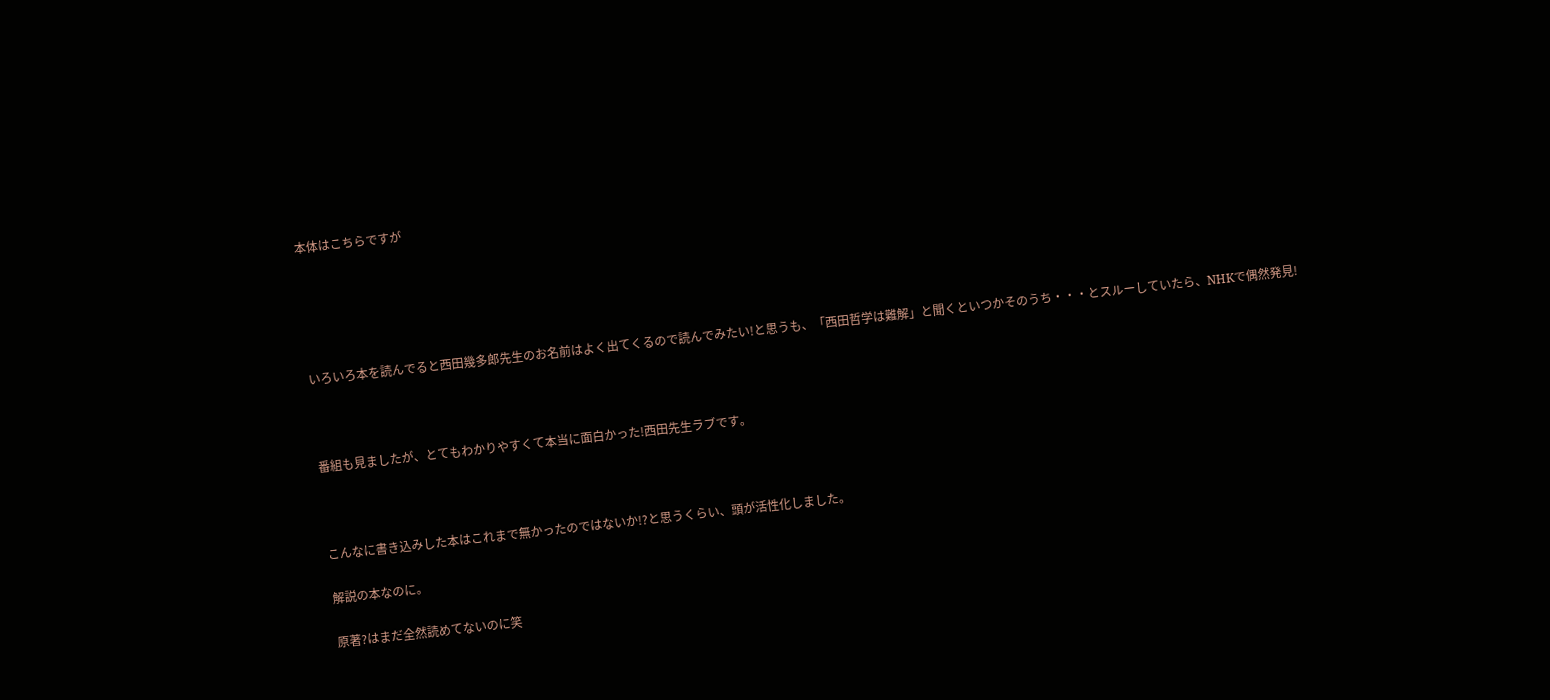本体はこちらですが





いろいろ本を読んでると西田幾多郎先生のお名前はよく出てくるので読んでみたい!と思うも、「西田哲学は難解」と聞くといつかそのうち・・・とスルーしていたら、NHKで偶然発見!



番組も見ましたが、とてもわかりやすくて本当に面白かった!西田先生ラブです。



こんなに書き込みした本はこれまで無かったのではないか!?と思うくらい、頭が活性化しました。

解説の本なのに。

原著?はまだ全然読めてないのに笑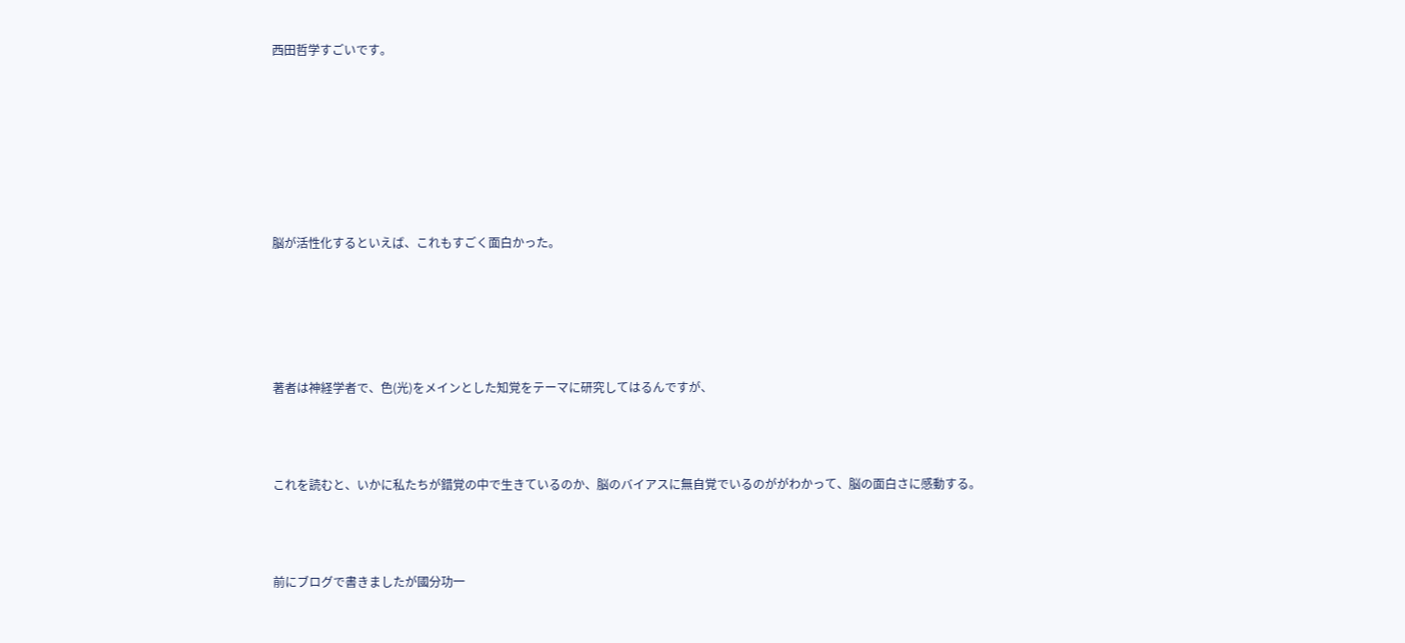西田哲学すごいです。







脳が活性化するといえば、これもすごく面白かった。





著者は神経学者で、色(光)をメインとした知覚をテーマに研究してはるんですが、



これを読むと、いかに私たちが錯覚の中で生きているのか、脳のバイアスに無自覚でいるのががわかって、脳の面白さに感動する。



前にブログで書きましたが國分功一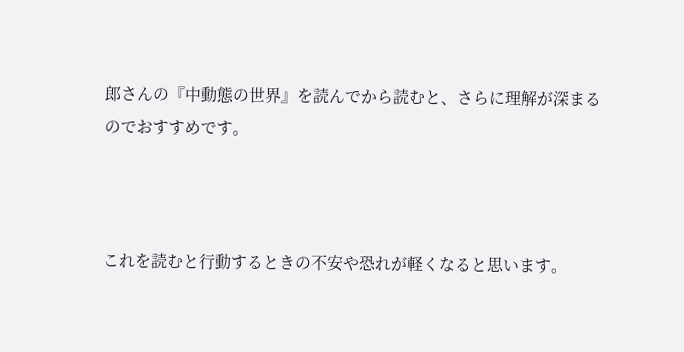郎さんの『中動態の世界』を読んでから読むと、さらに理解が深まるのでおすすめです。



これを読むと行動するときの不安や恐れが軽くなると思います。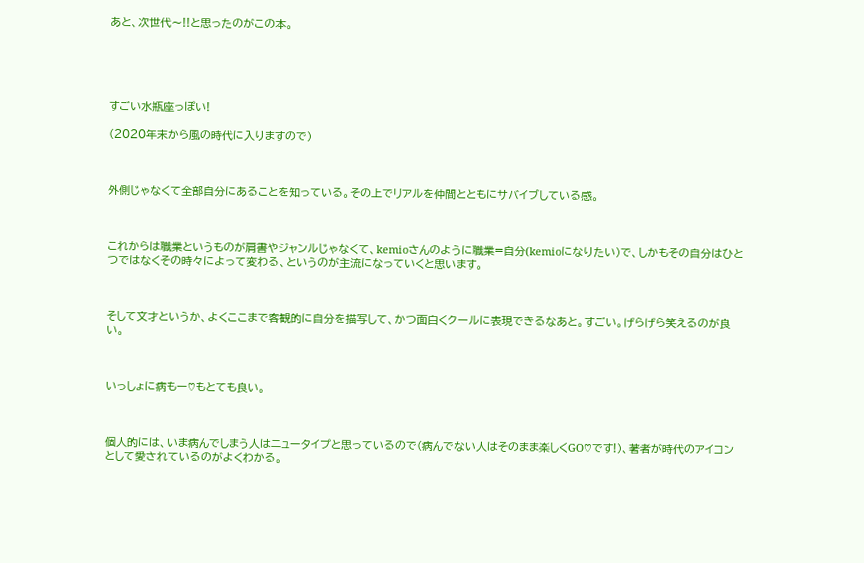あと、次世代〜!!と思ったのがこの本。





すごい水瓶座っぽい!

(2020年末から風の時代に入りますので)



外側じゃなくて全部自分にあることを知っている。その上でリアルを仲間とともにサバイブしている感。



これからは職業というものが肩書やジャンルじゃなくて、kemioさんのように職業=自分(kemioになりたい)で、しかもその自分はひとつではなくその時々によって変わる、というのが主流になっていくと思います。



そして文才というか、よくここまで客観的に自分を描写して、かつ面白くクールに表現できるなあと。すごい。げらげら笑えるのが良い。



いっしょに病もー♡もとても良い。



個人的には、いま病んでしまう人はニュータイプと思っているので(病んでない人はそのまま楽しくGO♡です!)、著者が時代のアイコンとして愛されているのがよくわかる。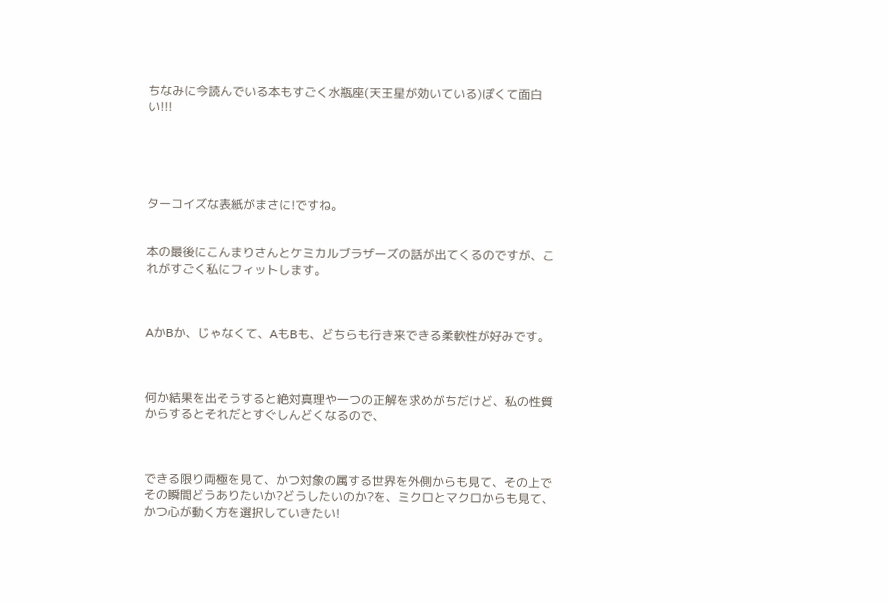ちなみに今読んでいる本もすごく水瓶座(天王星が効いている)ぽくて面白い!!!





ターコイズな表紙がまさに!ですね。


本の最後にこんまりさんとケミカルブラザーズの話が出てくるのですが、これがすごく私にフィットします。



AかBか、じゃなくて、AもBも、どちらも行き来できる柔軟性が好みです。



何か結果を出そうすると絶対真理や一つの正解を求めがちだけど、私の性質からするとそれだとすぐしんどくなるので、



できる限り両極を見て、かつ対象の属する世界を外側からも見て、その上でその瞬間どうありたいか?どうしたいのか?を、ミクロとマクロからも見て、かつ心が動く方を選択していきたい!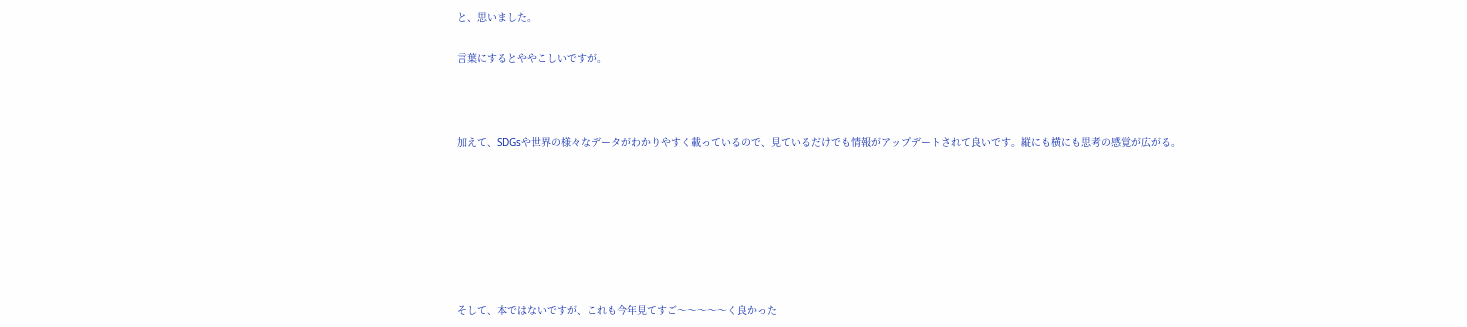と、思いました。

言葉にするとややこしいですが。



加えて、SDGsや世界の様々なデータがわかりやすく載っているので、見ているだけでも情報がアップデートされて良いです。縦にも横にも思考の感覚が広がる。







そして、本ではないですが、これも今年見てすご〜〜〜〜〜く良かった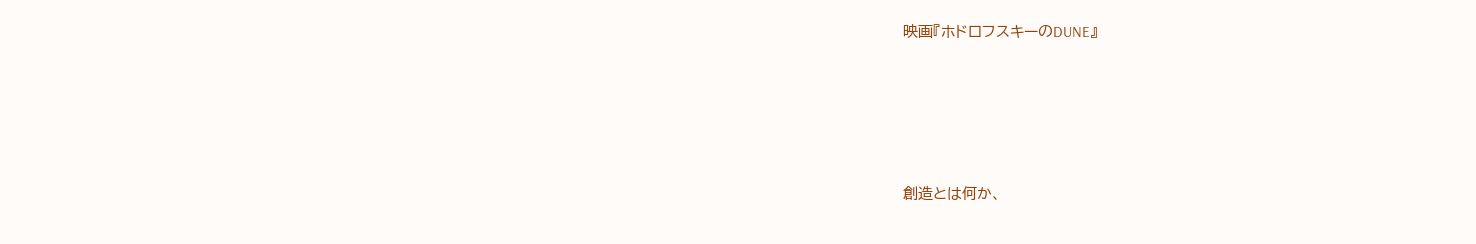映画『ホドロフスキーのDUNE』





創造とは何か、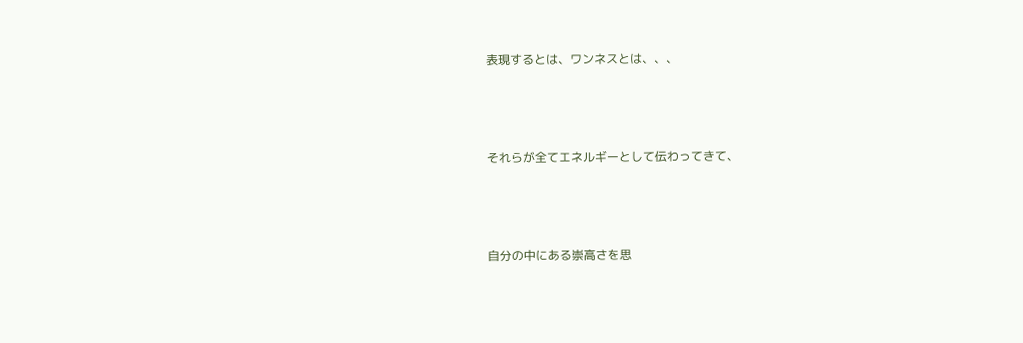表現するとは、ワンネスとは、、、



それらが全てエネルギーとして伝わってきて、



自分の中にある崇高さを思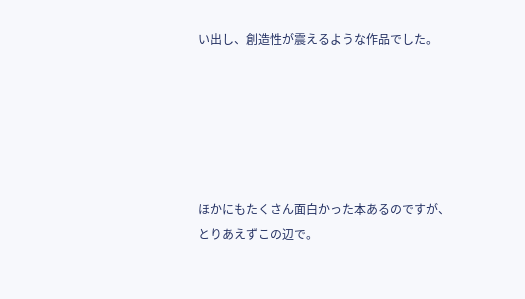い出し、創造性が震えるような作品でした。






ほかにもたくさん面白かった本あるのですが、とりあえずこの辺で。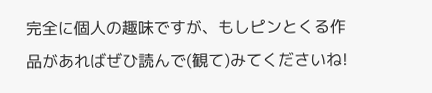完全に個人の趣味ですが、もしピンとくる作品があればぜひ読んで(観て)みてくださいね!